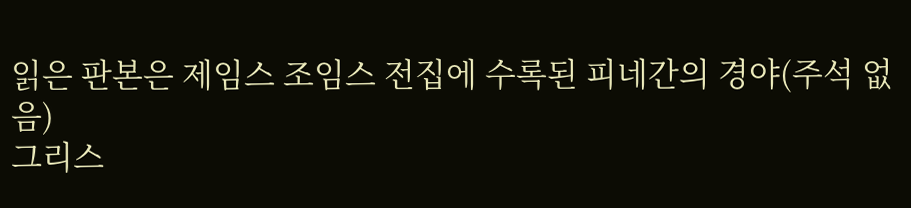읽은 판본은 제임스 조임스 전집에 수록된 피네간의 경야(주석 없음)
그리스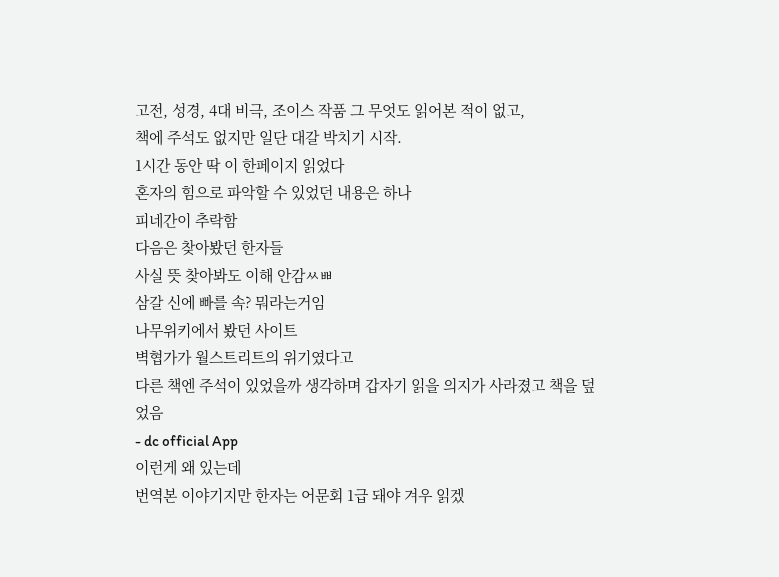고전, 성경, 4대 비극, 조이스 작품 그 무엇도 읽어본 적이 없고,
책에 주석도 없지만 일단 대갈 박치기 시작.
1시간 동안 딱 이 한페이지 읽었다
혼자의 힘으로 파악할 수 있었던 내용은 하나
피네간이 추락함
다음은 찾아봤던 한자들
사실 뜻 찾아봐도 이해 안감ㅆㅃ
삼갈 신에 빠를 속? 뭐라는거임
나무위키에서 봤던 사이트
벽협가가 월스트리트의 위기였다고
다른 책엔 주석이 있었을까 생각하며 갑자기 읽을 의지가 사라졌고 책을 덮었음
- dc official App
이런게 왜 있는데
번역본 이야기지만 한자는 어문회 1급 돼야 겨우 읽겠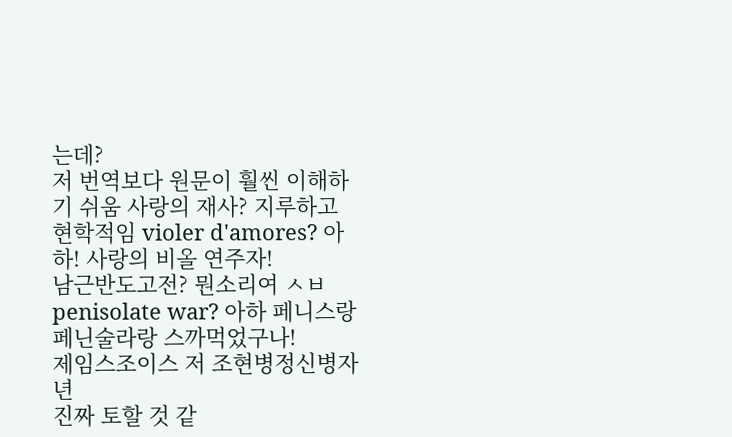는데?
저 번역보다 원문이 훨씬 이해하기 쉬움 사랑의 재사? 지루하고 현학적임 violer d'amores? 아하! 사랑의 비올 연주자!
남근반도고전? 뭔소리여 ㅅㅂ penisolate war? 아하 페니스랑 페닌술라랑 스까먹었구나!
제임스조이스 저 조현병정신병자년
진짜 토할 것 같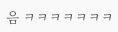음 ㅋㅋㅋㅋㅋㅋㅋ